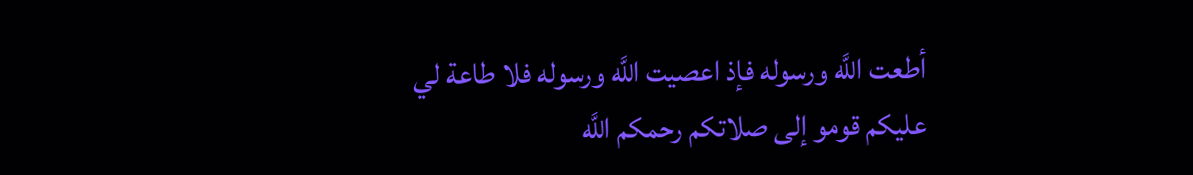أطعت اللَّه ورسوله فإذ اعصيت اللَّه ورسوله فلا طاعة لي عليكم قومو إلى صلاتكم رحمكم اللَّه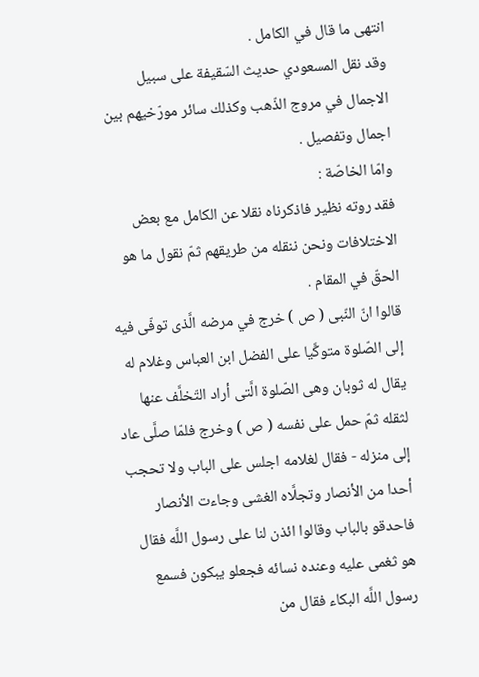انتهى ما قال في الكامل .
وقد نقل المسعودي حديث السّقيفة على سبيل الاجمال في مروج الذّهب وكذلك سائر مورّخيهم بين اجمال وتفصيل .
وامّا الخاصّة :
فقد روته نظير فاذكرناه نقلا عن الكامل مع بعض الاختلافات ونحن ننقله من طريقهم ثمّ نقول ما هو الحقّ في المقام .
قالوا انّ النّبى ( ص ) خرج في مرضه الَّذى توفّى فيه إلى الصّلوة متوكَّيا على الفضل ابن العباس وغلام له يقال له ثوبان وهى الصّلوة الَّتى أراد التّخلَّف عنها لثقله ثمّ حمل على نفسه ( ص ) وخرج فلمّا صلَّى عاد إلى منزله - فقال لغلامه اجلس على الباب ولا تحجب أحدا من الأنصار وتجلَّاه الغشى وجاءت الأنصار فاحدقو بالباب وقالوا ائذن لنا على رسول اللَّه فقال هو ثغمى عليه وعنده نسائه فجعلو يبكون فسمع رسول اللَّه البكاء فقال من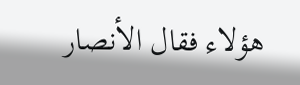هؤلاء فقال الأنصار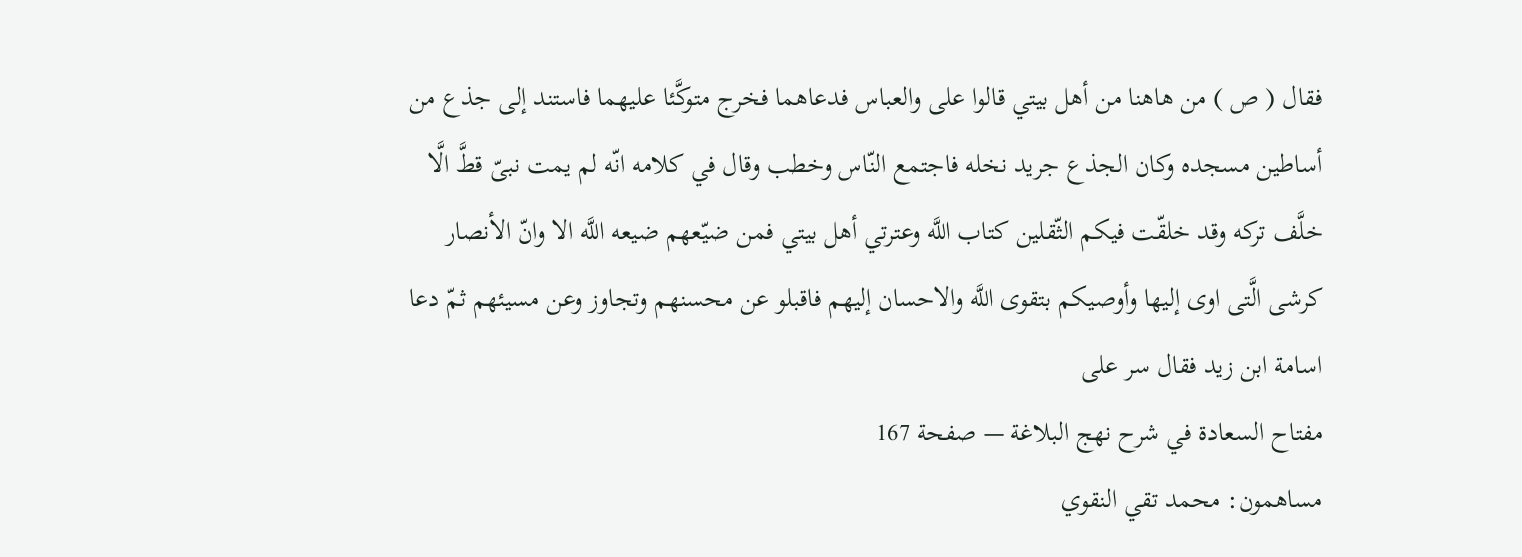فقال ( ص ) من هاهنا من أهل بيتي قالوا على والعباس فدعاهما فخرج متوكَّئا عليهما فاستند إلى جذع من أساطين مسجده وكان الجذع جريد نخله فاجتمع النّاس وخطب وقال في كلامه انّه لم يمت نبىّ قطَّ الَّا خلَّف تركه وقد خلقّت فيكم الثّقلين كتاب اللَّه وعترتي أهل بيتي فمن ضيّعهم ضيعه اللَّه الا وانّ الأنصار كرشى الَّتى اوى إليها وأوصيكم بتقوى اللَّه والاحسان إليهم فاقبلو عن محسنهم وتجاوز وعن مسيئهم ثمّ دعا اسامة ابن زيد فقال سر على
مفتاح السعادة في شرح نهج البلاغة — صفحة 167
مساهمون: محمد تقي النقوي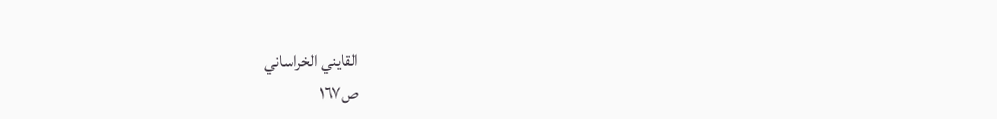القايني الخراساني
ص١٦٧